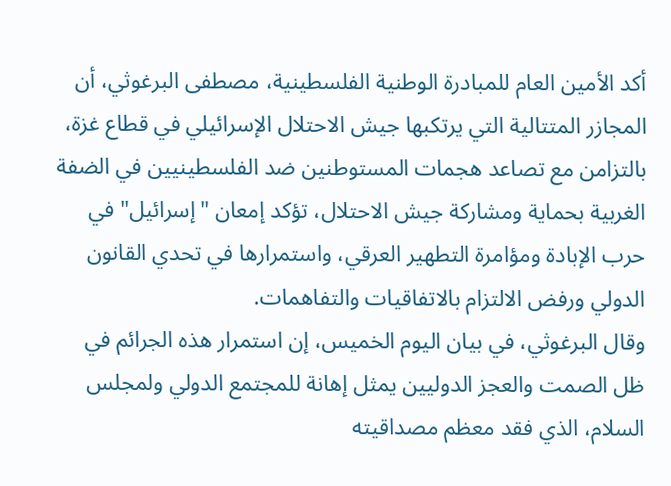أكد الأمين العام للمبادرة الوطنية الفلسطينية، مصطفى البرغوثي، أن المجازر المتتالية التي يرتكبها جيش الاحتلال الإسرائيلي في قطاع غزة، بالتزامن مع تصاعد هجمات المستوطنين ضد الفلسطينيين في الضفة الغربية بحماية ومشاركة جيش الاحتلال، تؤكد إمعان "إسرائيل" في حرب الإبادة ومؤامرة التطهير العرقي، واستمرارها في تحدي القانون الدولي ورفض الالتزام بالاتفاقيات والتفاهمات.
وقال البرغوثي، في بيان اليوم الخميس، إن استمرار هذه الجرائم في ظل الصمت والعجز الدوليين يمثل إهانة للمجتمع الدولي ولمجلس السلام، الذي فقد معظم مصداقيته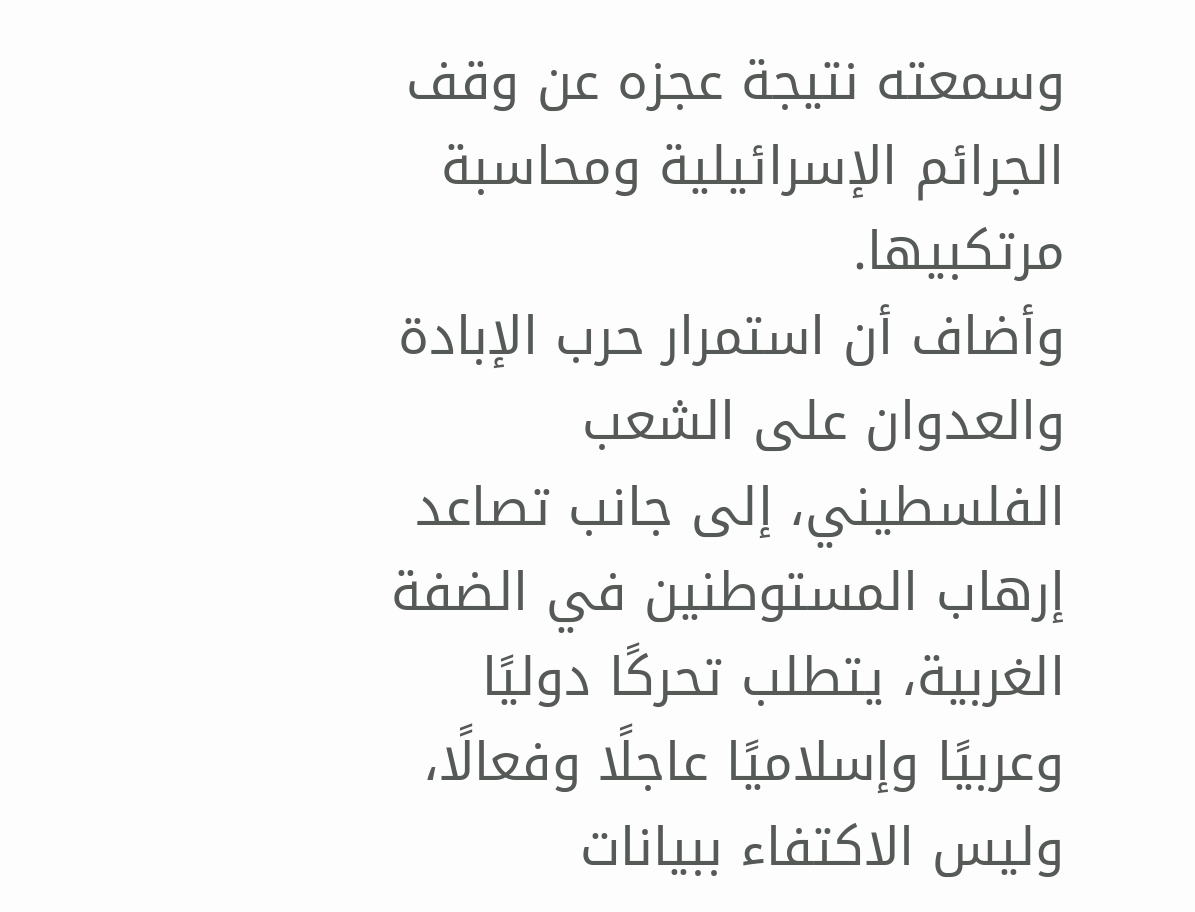وسمعته نتيجة عجزه عن وقف الجرائم الإسرائيلية ومحاسبة مرتكبيها.
وأضاف أن استمرار حرب الإبادة والعدوان على الشعب الفلسطيني، إلى جانب تصاعد إرهاب المستوطنين في الضفة الغربية، يتطلب تحركًا دوليًا وعربيًا وإسلاميًا عاجلًا وفعالًا، وليس الاكتفاء ببيانات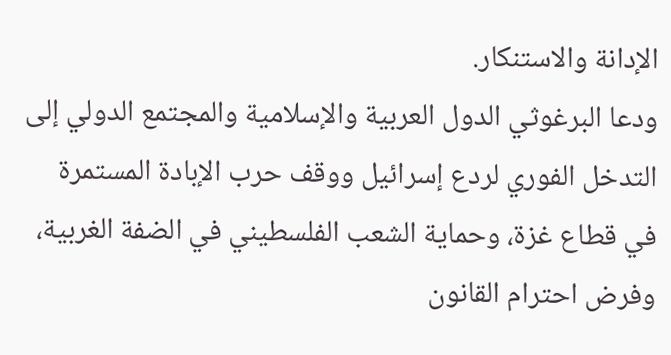الإدانة والاستنكار.
ودعا البرغوثي الدول العربية والإسلامية والمجتمع الدولي إلى التدخل الفوري لردع إسرائيل ووقف حرب الإبادة المستمرة في قطاع غزة، وحماية الشعب الفلسطيني في الضفة الغربية، وفرض احترام القانون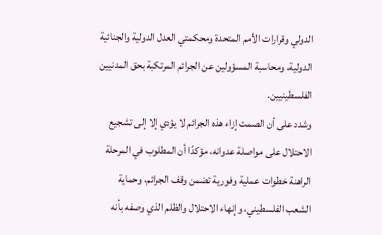الدولي وقرارات الأمم المتحدة ومحكمتي العدل الدولية والجنائية الدولية، ومحاسبة المسؤولين عن الجرائم المرتكبة بحق المدنيين الفلسطينيين.
وشدد على أن الصمت إزاء هذه الجرائم لا يؤدي إلا إلى تشجيع الاحتلال على مواصلة عدوانه، مؤكدًا أن المطلوب في المرحلة الراهنة خطوات عملية وفورية تضمن وقف الجرائم، وحماية الشعب الفلسطيني، وإنهاء الاحتلال والظلم الذي وصفه بأنه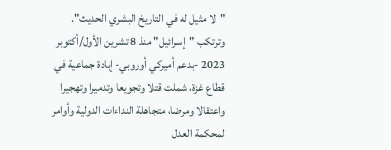"لا مثيل له في التاريخ البشري الحديث".
وترتكب "إسرائيل" منذ 8 تشرين الأول/أكتوبر 2023 -بدعم أميركي أوروبي- إبادة جماعية في قطاع غزة، شملت قتلا وتجويعا وتدميرا وتهجيرا واعتقالا ومرضا، متجاهلة النداءات الدولية وأوامر لمحكمة العدل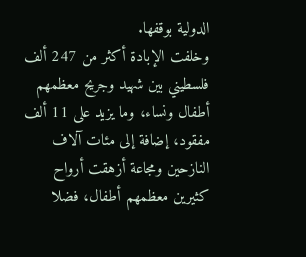الدولية بوقفها.
وخلفت الإبادة أكثر من 247 ألف فلسطيني بين شهيد وجريح معظمهم أطفال ونساء، وما يزيد على 11 ألف مفقود، إضافة إلى مئات آلاف النازحين ومجاعة أزهقت أرواح كثيرين معظمهم أطفال، فضلا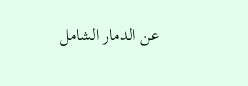عن الدمار الشامل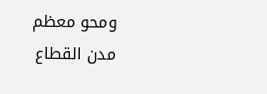ومحو معظم مدن القطاع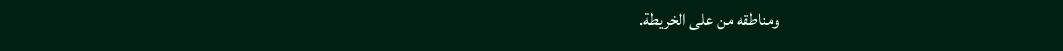ومناطقه من على الخريطة.